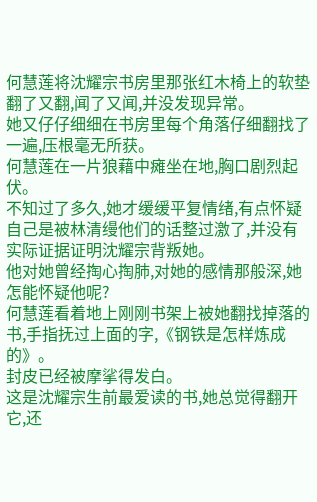何慧莲将沈耀宗书房里那张红木椅上的软垫翻了又翻,闻了又闻,并没发现异常。
她又仔仔细细在书房里每个角落仔细翻找了一遍,压根毫无所获。
何慧莲在一片狼藉中瘫坐在地,胸口剧烈起伏。
不知过了多久,她才缓缓平复情绪,有点怀疑自己是被林清缦他们的话整过激了,并没有实际证据证明沈耀宗背叛她。
他对她曾经掏心掏肺,对她的感情那般深,她怎能怀疑他呢?
何慧莲看着地上刚刚书架上被她翻找掉落的书,手指抚过上面的字,《钢铁是怎样炼成的》。
封皮已经被摩挲得发白。
这是沈耀宗生前最爱读的书,她总觉得翻开它,还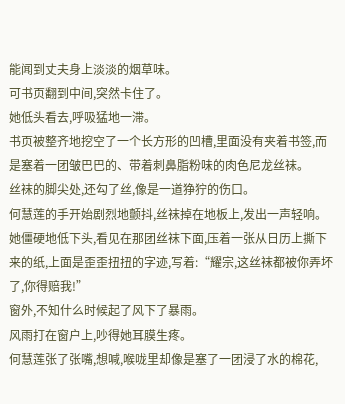能闻到丈夫身上淡淡的烟草味。
可书页翻到中间,突然卡住了。
她低头看去,呼吸猛地一滞。
书页被整齐地挖空了一个长方形的凹槽,里面没有夹着书签,而是塞着一团皱巴巴的、带着刺鼻脂粉味的肉色尼龙丝袜。
丝袜的脚尖处,还勾了丝,像是一道狰狞的伤口。
何慧莲的手开始剧烈地颤抖,丝袜掉在地板上,发出一声轻响。
她僵硬地低下头,看见在那团丝袜下面,压着一张从日历上撕下来的纸,上面是歪歪扭扭的字迹,写着:“耀宗,这丝袜都被你弄坏了,你得赔我!”
窗外,不知什么时候起了风下了暴雨。
风雨打在窗户上,吵得她耳膜生疼。
何慧莲张了张嘴,想喊,喉咙里却像是塞了一团浸了水的棉花,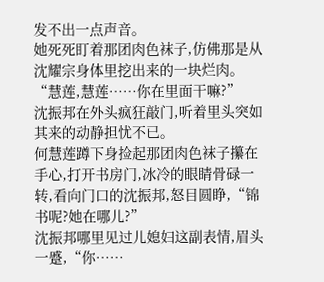发不出一点声音。
她死死盯着那团肉色袜子,仿佛那是从沈耀宗身体里挖出来的一块烂肉。
“慧莲,慧莲……你在里面干嘛?”
沈振邦在外头疯狂敲门,听着里头突如其来的动静担忧不已。
何慧莲蹲下身捡起那团肉色袜子攥在手心,打开书房门,冰冷的眼睛骨碌一转,看向门口的沈振邦,怒目圆睁,“锦书呢?她在哪儿?”
沈振邦哪里见过儿媳妇这副表情,眉头一蹙,“你……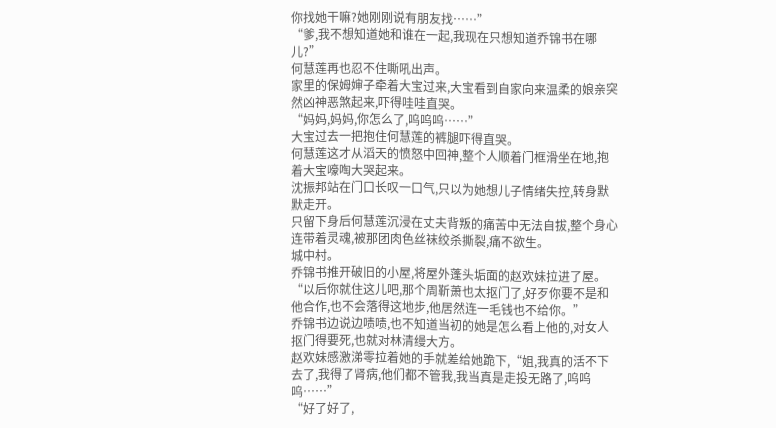你找她干嘛?她刚刚说有朋友找……”
“爹,我不想知道她和谁在一起,我现在只想知道乔锦书在哪儿?”
何慧莲再也忍不住嘶吼出声。
家里的保姆婶子牵着大宝过来,大宝看到自家向来温柔的娘亲突然凶神恶煞起来,吓得哇哇直哭。
“妈妈,妈妈,你怎么了,呜呜呜……”
大宝过去一把抱住何慧莲的裤腿吓得直哭。
何慧莲这才从滔天的愤怒中回神,整个人顺着门框滑坐在地,抱着大宝嚎啕大哭起来。
沈振邦站在门口长叹一口气,只以为她想儿子情绪失控,转身默默走开。
只留下身后何慧莲沉浸在丈夫背叛的痛苦中无法自拔,整个身心连带着灵魂,被那团肉色丝袜绞杀撕裂,痛不欲生。
城中村。
乔锦书推开破旧的小屋,将屋外蓬头垢面的赵欢妹拉进了屋。
“以后你就住这儿吧,那个周靳萧也太抠门了,好歹你要不是和他合作,也不会落得这地步,他居然连一毛钱也不给你。”
乔锦书边说边啧啧,也不知道当初的她是怎么看上他的,对女人抠门得要死,也就对林清缦大方。
赵欢妹感激涕零拉着她的手就差给她跪下,“姐,我真的活不下去了,我得了肾病,他们都不管我,我当真是走投无路了,呜呜呜……”
“好了好了,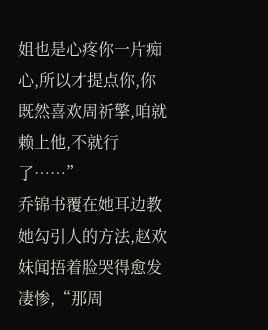姐也是心疼你一片痴心,所以才提点你,你既然喜欢周祈擎,咱就赖上他,不就行了……”
乔锦书覆在她耳边教她勾引人的方法,赵欢妹闻捂着脸哭得愈发凄惨,“那周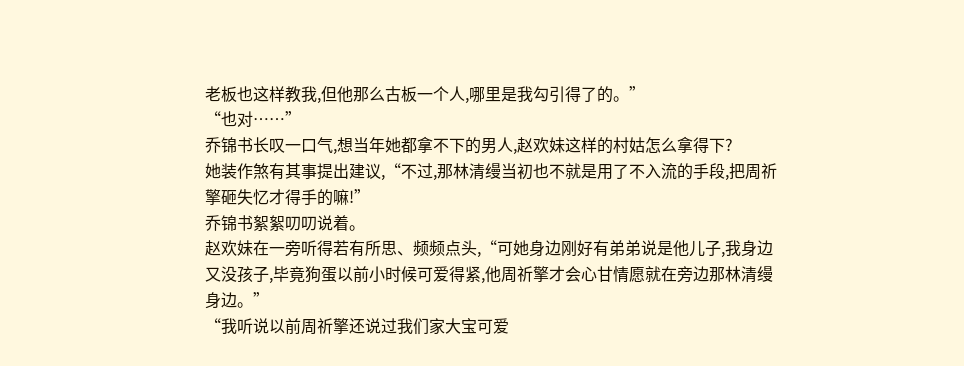老板也这样教我,但他那么古板一个人,哪里是我勾引得了的。”
“也对……”
乔锦书长叹一口气,想当年她都拿不下的男人,赵欢妹这样的村姑怎么拿得下?
她装作煞有其事提出建议,“不过,那林清缦当初也不就是用了不入流的手段,把周祈擎砸失忆才得手的嘛!”
乔锦书絮絮叨叨说着。
赵欢妹在一旁听得若有所思、频频点头,“可她身边刚好有弟弟说是他儿子,我身边又没孩子,毕竟狗蛋以前小时候可爱得紧,他周祈擎才会心甘情愿就在旁边那林清缦身边。”
“我听说以前周祈擎还说过我们家大宝可爱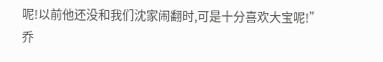呢!以前他还没和我们沈家闹翻时,可是十分喜欢大宝呢!”
乔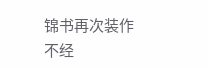锦书再次装作不经